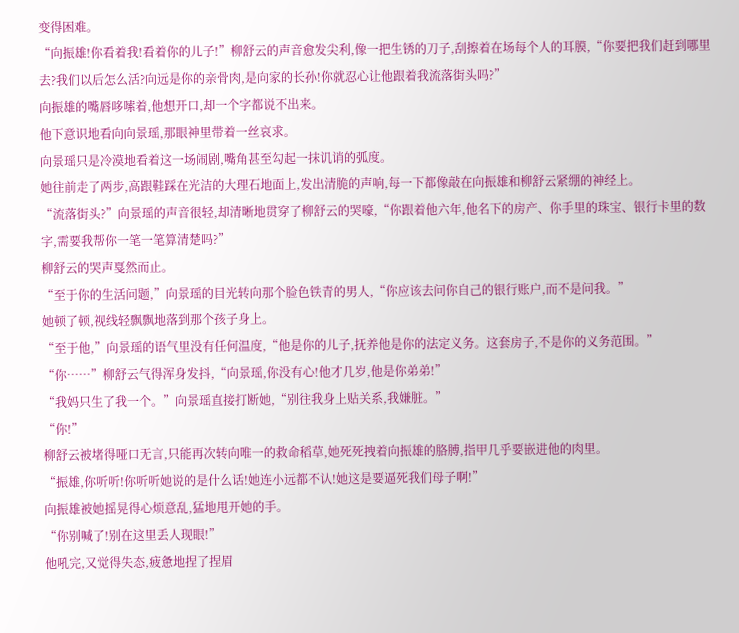变得困难。
“向振雄!你看着我!看着你的儿子!”柳舒云的声音愈发尖利,像一把生锈的刀子,刮擦着在场每个人的耳膜,“你要把我们赶到哪里去?我们以后怎么活?向远是你的亲骨肉,是向家的长孙!你就忍心让他跟着我流落街头吗?”
向振雄的嘴唇哆嗦着,他想开口,却一个字都说不出来。
他下意识地看向向景瑶,那眼神里带着一丝哀求。
向景瑶只是冷漠地看着这一场闹剧,嘴角甚至勾起一抹讥诮的弧度。
她往前走了两步,高跟鞋踩在光洁的大理石地面上,发出清脆的声响,每一下都像敲在向振雄和柳舒云紧绷的神经上。
“流落街头?”向景瑶的声音很轻,却清晰地贯穿了柳舒云的哭嚎,“你跟着他六年,他名下的房产、你手里的珠宝、银行卡里的数字,需要我帮你一笔一笔算清楚吗?”
柳舒云的哭声戛然而止。
“至于你的生活问题,”向景瑶的目光转向那个脸色铁青的男人,“你应该去问你自己的银行账户,而不是问我。”
她顿了顿,视线轻飘飘地落到那个孩子身上。
“至于他,”向景瑶的语气里没有任何温度,“他是你的儿子,抚养他是你的法定义务。这套房子,不是你的义务范围。”
“你……”柳舒云气得浑身发抖,“向景瑶,你没有心!他才几岁,他是你弟弟!”
“我妈只生了我一个。”向景瑶直接打断她,“别往我身上贴关系,我嫌脏。”
“你!”
柳舒云被堵得哑口无言,只能再次转向唯一的救命稻草,她死死拽着向振雄的胳膊,指甲几乎要嵌进他的肉里。
“振雄,你听听!你听听她说的是什么话!她连小远都不认!她这是要逼死我们母子啊!”
向振雄被她摇晃得心烦意乱,猛地甩开她的手。
“你别喊了!别在这里丢人现眼!”
他吼完,又觉得失态,疲惫地捏了捏眉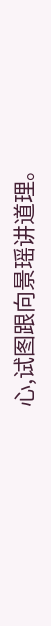心,试图跟向景瑶讲道理。